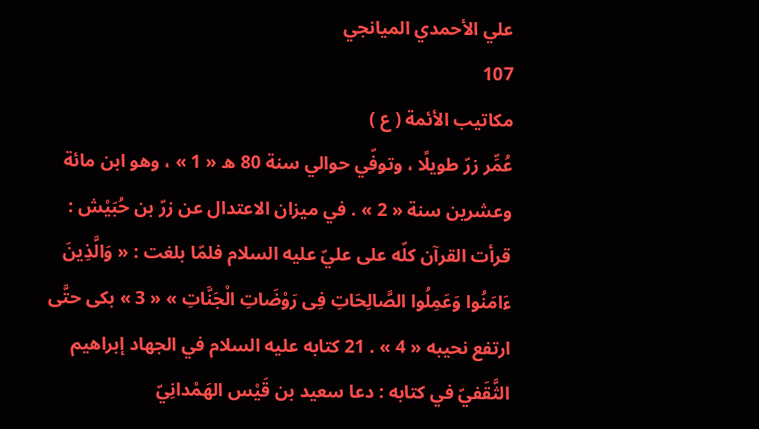علي الأحمدي الميانجي
107
مكاتيب الأئمة ( ع )
عُمِّر زرّ طويلًا ، وتوفّي حوالي سنة 80 ه « 1 » ، وهو ابن مائة وعشرين سنة « 2 » . في ميزان الاعتدال عن زرّ بن حُبَيْش : قرأت القرآن كلّه على عليّ عليه السلام فلمّا بلغت : « وَالَّذِينَ ءَامَنُوا وَعَمِلُوا الصَّالِحَاتِ فِى رَوْضَاتِ الْجَنَّاتِ » « 3 » بكى حتَّى ارتفع نحيبه « 4 » . 21 كتابه عليه السلام في الجهاد إبراهيم الثَّقَفيّ في كتابه : دعا سعيد بن قَيْس الهَمْدانِيّ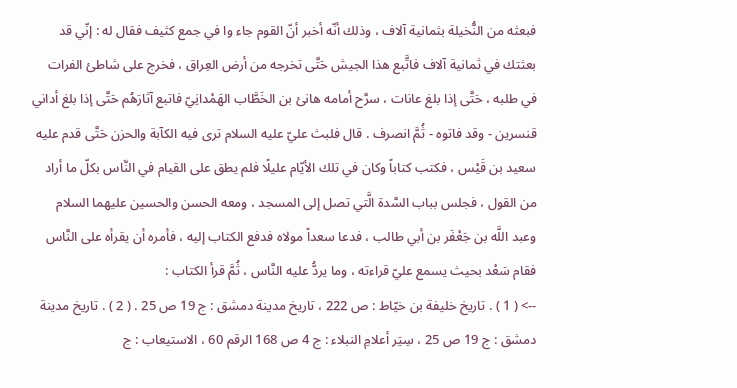فبعثه من النُّخيلة بثمانية آلاف ، وذلك أنّه أخبر أنّ القوم جاء وا في جمع كثيف فقال له : إنّي قد بعثتك في ثمانية آلاف فاتَّبع هذا الجيش حَتَّى تخرجه من أرض العِراق ، فخرج على شاطئ الفرات في طلبه ، حَتَّى إذا بلغ عانات ، سرَّح أمامه هانئ بن الخَطَّاب الهَمْدانِيّ فاتبع آثارَهُم حَتَّى إذا بلغ أداني قنسرين - وقد فاتوه - ثُمَّ انصرف . قال فلبث عليّ عليه السلام ترى فيه الكآبة والحزن حَتَّى قدم عليه سعيد بن قَيْس ، فكتب كتاباً وكان في تلك الأيّام عليلًا فلم يطق على القيام في النَّاس بكلّ ما أراد من القول ، فجلس بباب السَّدة الَّتي تصل إلى المسجد ، ومعه الحسن والحسين عليهما السلام وعبد اللَّه بن جَعْفَر بن أبي طالب ، فدعا سعداً مولاه فدفع الكتاب إليه ، فأمره أن يقرأه على النَّاس فقام سَعْد بحيث يسمع عليّ قراءته ، وما يردُّ عليه النَّاس ، ثُمَّ قرأ الكتاب :
--> ( 1 ) . تاريخ خليفة بن خيّاط : ص 222 ، تاريخ مدينة دمشق : ج 19 ص 25 . ( 2 ) . تاريخ مدينة دمشق : ج 19 ص 25 ، سِيَر أعلامِ النبلاء : ج 4 ص 168 الرقم 60 ، الاستيعاب : ج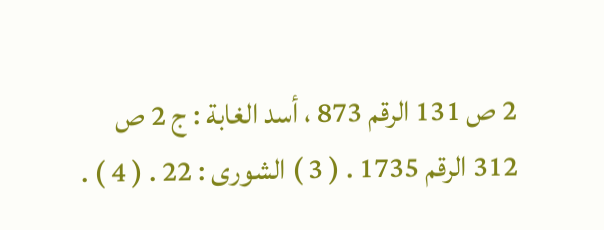2 ص 131 الرقم 873 ، أسد الغابة : ج 2 ص 312 الرقم 1735 . ( 3 ) الشورى : 22 . ( 4 ) .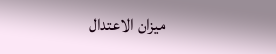ميزان الاعتدال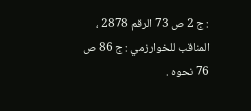: ج 2 ص 73 الرقم 2878 ، المناقب للخوارزمي : ج 86 ص 76 نحوه .